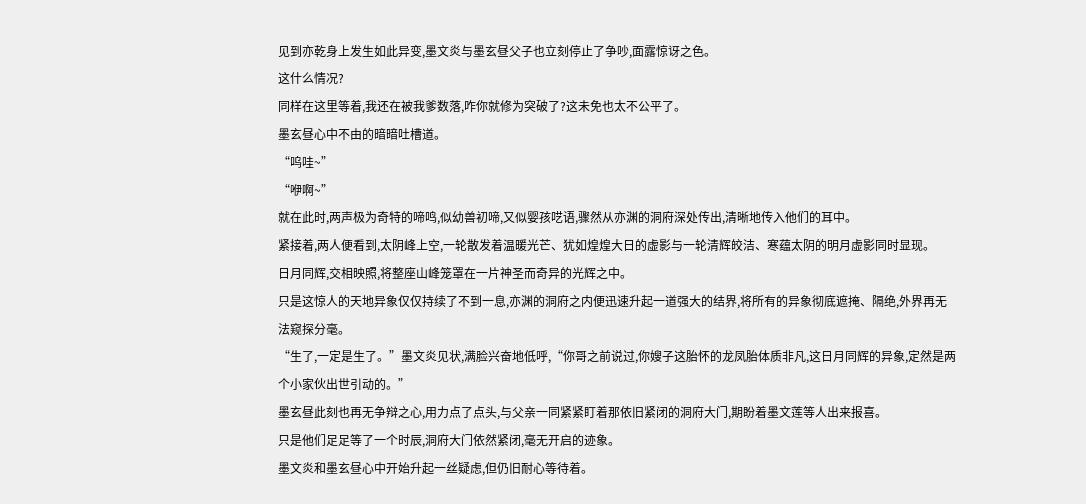见到亦乾身上发生如此异变,墨文炎与墨玄昼父子也立刻停止了争吵,面露惊讶之色。
这什么情况?
同样在这里等着,我还在被我爹数落,咋你就修为突破了?这未免也太不公平了。
墨玄昼心中不由的暗暗吐槽道。
“呜哇~”
“咿啊~”
就在此时,两声极为奇特的啼鸣,似幼兽初啼,又似婴孩呓语,骤然从亦渊的洞府深处传出,清晰地传入他们的耳中。
紧接着,两人便看到,太阴峰上空,一轮散发着温暖光芒、犹如煌煌大日的虚影与一轮清辉皎洁、寒蕴太阴的明月虚影同时显现。
日月同辉,交相映照,将整座山峰笼罩在一片神圣而奇异的光辉之中。
只是这惊人的天地异象仅仅持续了不到一息,亦渊的洞府之内便迅速升起一道强大的结界,将所有的异象彻底遮掩、隔绝,外界再无法窥探分毫。
“生了,一定是生了。”墨文炎见状,满脸兴奋地低呼,“你哥之前说过,你嫂子这胎怀的龙凤胎体质非凡,这日月同辉的异象,定然是两个小家伙出世引动的。”
墨玄昼此刻也再无争辩之心,用力点了点头,与父亲一同紧紧盯着那依旧紧闭的洞府大门,期盼着墨文莲等人出来报喜。
只是他们足足等了一个时辰,洞府大门依然紧闭,毫无开启的迹象。
墨文炎和墨玄昼心中开始升起一丝疑虑,但仍旧耐心等待着。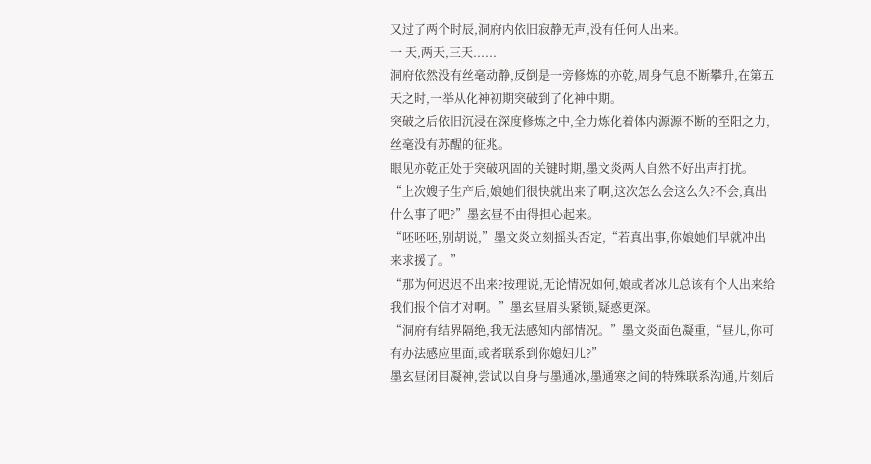又过了两个时辰,洞府内依旧寂静无声,没有任何人出来。
一 天,两天,三天......
洞府依然没有丝毫动静,反倒是一旁修炼的亦乾,周身气息不断攀升,在第五天之时,一举从化神初期突破到了化神中期。
突破之后依旧沉浸在深度修炼之中,全力炼化着体内源源不断的至阳之力,丝毫没有苏醒的征兆。
眼见亦乾正处于突破巩固的关键时期,墨文炎两人自然不好出声打扰。
“上次嫂子生产后,娘她们很快就出来了啊,这次怎么会这么久?不会,真出什么事了吧?”墨玄昼不由得担心起来。
“呸呸呸,别胡说,”墨文炎立刻摇头否定,“若真出事,你娘她们早就冲出来求援了。”
“那为何迟迟不出来?按理说,无论情况如何,娘或者冰儿总该有个人出来给我们报个信才对啊。”墨玄昼眉头紧锁,疑惑更深。
“洞府有结界隔绝,我无法感知内部情况。”墨文炎面色凝重,“昼儿,你可有办法感应里面,或者联系到你媳妇儿?”
墨玄昼闭目凝神,尝试以自身与墨通冰,墨通寒之间的特殊联系沟通,片刻后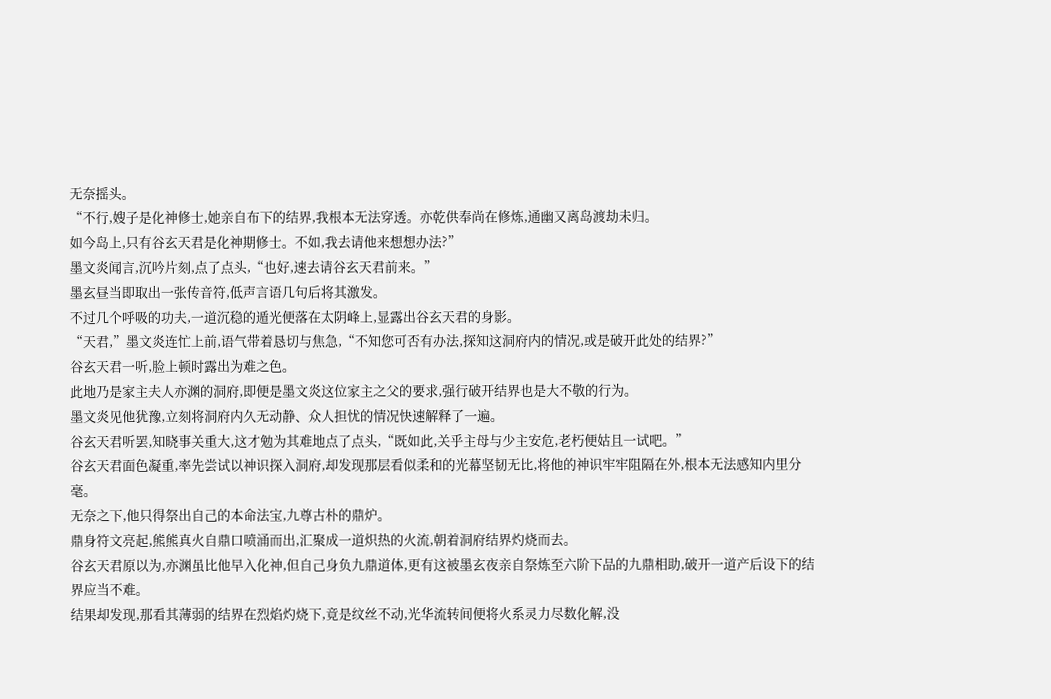无奈摇头。
“不行,嫂子是化神修士,她亲自布下的结界,我根本无法穿透。亦乾供奉尚在修炼,通幽又离岛渡劫未归。
如今岛上,只有谷玄天君是化神期修士。不如,我去请他来想想办法?”
墨文炎闻言,沉吟片刻,点了点头,“也好,速去请谷玄天君前来。”
墨玄昼当即取出一张传音符,低声言语几句后将其激发。
不过几个呼吸的功夫,一道沉稳的遁光便落在太阴峰上,显露出谷玄天君的身影。
“天君,”墨文炎连忙上前,语气带着恳切与焦急,“不知您可否有办法,探知这洞府内的情况,或是破开此处的结界?”
谷玄天君一听,脸上顿时露出为难之色。
此地乃是家主夫人亦渊的洞府,即便是墨文炎这位家主之父的要求,强行破开结界也是大不敬的行为。
墨文炎见他犹豫,立刻将洞府内久无动静、众人担忧的情况快速解释了一遍。
谷玄天君听罢,知晓事关重大,这才勉为其难地点了点头,“既如此,关乎主母与少主安危,老朽便姑且一试吧。”
谷玄天君面色凝重,率先尝试以神识探入洞府,却发现那层看似柔和的光幕坚韧无比,将他的神识牢牢阻隔在外,根本无法感知内里分毫。
无奈之下,他只得祭出自己的本命法宝,九尊古朴的鼎炉。
鼎身符文亮起,熊熊真火自鼎口喷涌而出,汇聚成一道炽热的火流,朝着洞府结界灼烧而去。
谷玄天君原以为,亦渊虽比他早入化神,但自己身负九鼎道体,更有这被墨玄夜亲自祭炼至六阶下品的九鼎相助,破开一道产后设下的结界应当不难。
结果却发现,那看其薄弱的结界在烈焰灼烧下,竟是纹丝不动,光华流转间便将火系灵力尽数化解,没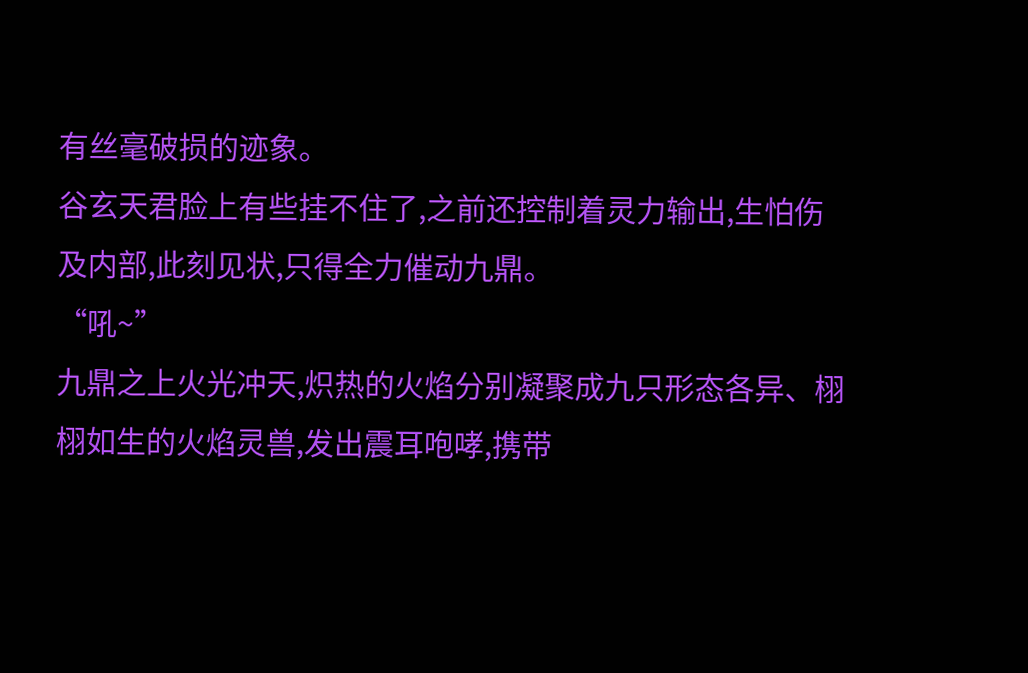有丝毫破损的迹象。
谷玄天君脸上有些挂不住了,之前还控制着灵力输出,生怕伤及内部,此刻见状,只得全力催动九鼎。
“吼~”
九鼎之上火光冲天,炽热的火焰分别凝聚成九只形态各异、栩栩如生的火焰灵兽,发出震耳咆哮,携带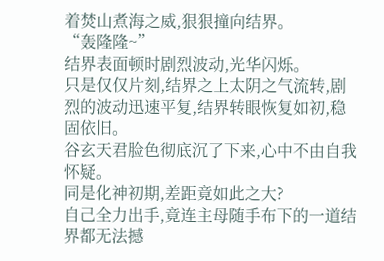着焚山煮海之威,狠狠撞向结界。
“轰隆隆~”
结界表面顿时剧烈波动,光华闪烁。
只是仅仅片刻,结界之上太阴之气流转,剧烈的波动迅速平复,结界转眼恢复如初,稳固依旧。
谷玄天君脸色彻底沉了下来,心中不由自我怀疑。
同是化神初期,差距竟如此之大?
自己全力出手,竟连主母随手布下的一道结界都无法撼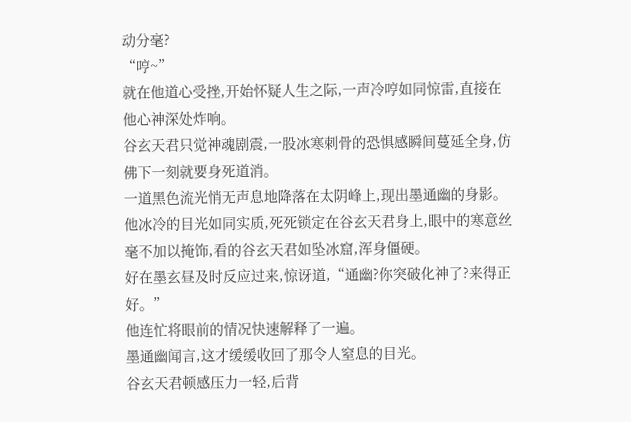动分毫?
“哼~”
就在他道心受挫,开始怀疑人生之际,一声冷哼如同惊雷,直接在他心神深处炸响。
谷玄天君只觉神魂剧震,一股冰寒刺骨的恐惧感瞬间蔓延全身,仿佛下一刻就要身死道消。
一道黑色流光悄无声息地降落在太阴峰上,现出墨通幽的身影。
他冰冷的目光如同实质,死死锁定在谷玄天君身上,眼中的寒意丝毫不加以掩饰,看的谷玄天君如坠冰窟,浑身僵硬。
好在墨玄昼及时反应过来,惊讶道,“通幽?你突破化神了?来得正好。”
他连忙将眼前的情况快速解释了一遍。
墨通幽闻言,这才缓缓收回了那令人窒息的目光。
谷玄天君顿感压力一轻,后背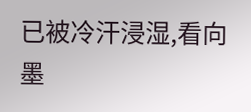已被冷汗浸湿,看向墨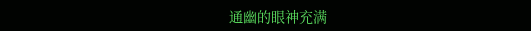通幽的眼神充满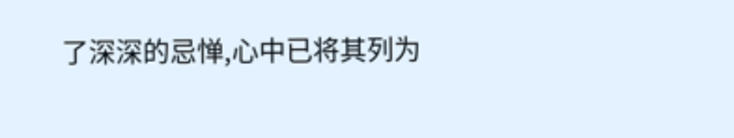了深深的忌惮,心中已将其列为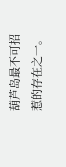葫芦岛最不可招惹的存在之一。